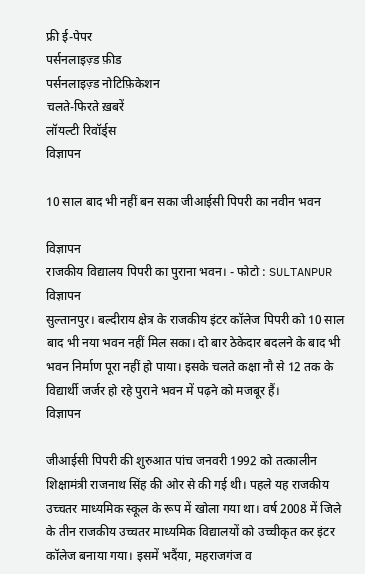फ्री ई-पेपर
पर्सनलाइज़्ड फ़ीड
पर्सनलाइज़्ड नोटिफ़िकेशन
चलते-फिरते ख़बरें
लॉयल्टी रिवॉर्ड्स
विज्ञापन

10 साल बाद भी नहीं बन सका जीआईसी पिपरी का नवीन भवन

विज्ञापन
राजकीय विद्यालय पिपरी का पुराना भवन। - फोटो : SULTANPUR
विज्ञापन
सुल्तानपुर। बल्दीराय क्षेत्र के राजकीय इंटर कॉलेज पिपरी को 10 साल बाद भी नया भवन नहीं मिल सका। दो बार ठेकेदार बदलने के बाद भी भवन निर्माण पूरा नहीं हो पाया। इसके चलते कक्षा नौ से 12 तक के विद्यार्थी जर्जर हो रहे पुराने भवन में पढ़ने को मजबूर हैं।
विज्ञापन

जीआईसी पिपरी की शुरुआत पांच जनवरी 1992 को तत्कालीन शिक्षामंत्री राजनाथ सिंह की ओर से की गई थी। पहले यह राजकीय उच्चतर माध्यमिक स्कूल के रूप में खोला गया था। वर्ष 2008 में जिले के तीन राजकीय उच्चतर माध्यमिक विद्यालयों को उच्चीकृत कर इंटर कॉलेज बनाया गया। इसमें भदैंया, महराजगंज व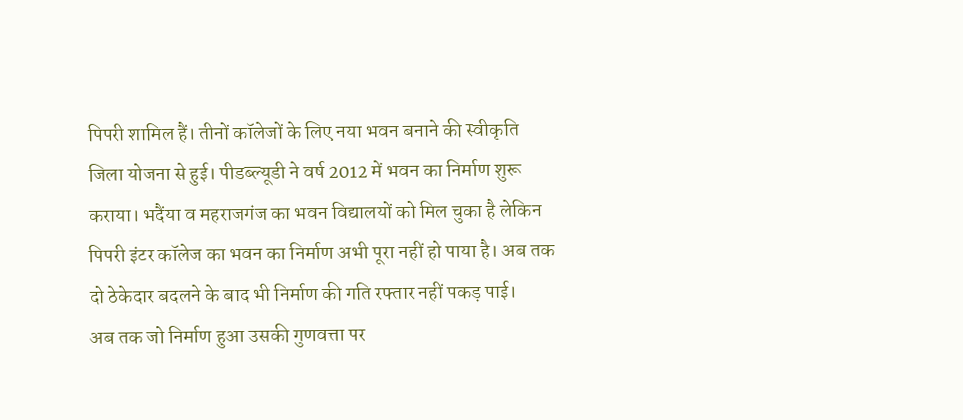पिपरी शामिल हैं। तीनों कॉलेजों के लिए नया भवन बनाने की स्वीकृति जिला योजना से हुई। पीडब्ल्यूडी ने वर्ष 2012 में भवन का निर्माण शुरू कराया। भदैंया व महराजगंज का भवन विद्यालयों को मिल चुका है लेकिन पिपरी इंटर कॉलेज का भवन का निर्माण अभी पूरा नहीं हो पाया है। अब तक दो ठेकेदार बदलने के बाद भी निर्माण की गति रफ्तार नहीं पकड़ पाई।
अब तक जो निर्माण हुआ उसकी गुणवत्ता पर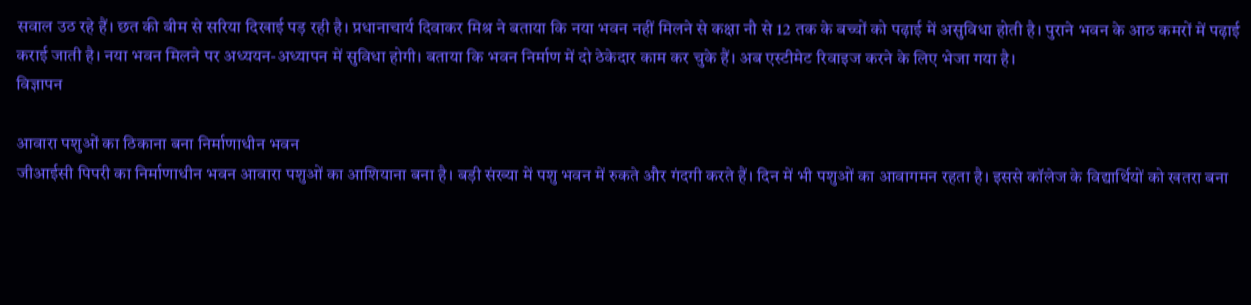सवाल उठ रहे हैं। छत की बीम से सरिया दिखाई पड़ रही है। प्रधानाचार्य दिवाकर मिश्र ने बताया कि नया भवन नहीं मिलने से कक्षा नौ से 12 तक के बच्चों को पढ़ाई में असुविधा होती है। पुराने भवन के आठ कमरों में पढ़ाई कराई जाती है। नया भवन मिलने पर अध्ययन-अध्यापन में सुविधा होगी। बताया कि भवन निर्माण में दो ठेकेदार काम कर चुके हैं। अब एस्टीमेट रिवाइज करने के लिए भेजा गया है।
विज्ञापन

आवारा पशुओं का ठिकाना बना निर्माणाधीन भवन
जीआईसी पिपरी का निर्माणाधीन भवन आवारा पशुओं का आशियाना बना है। बड़ी संख्या में पशु भवन में रुकते और गंदगी करते हैं। दिन में भी पशुओं का आवागमन रहता है। इससे कॉलेज के विद्यार्थियों को खतरा बना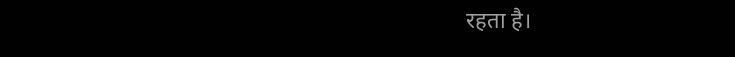रहता है।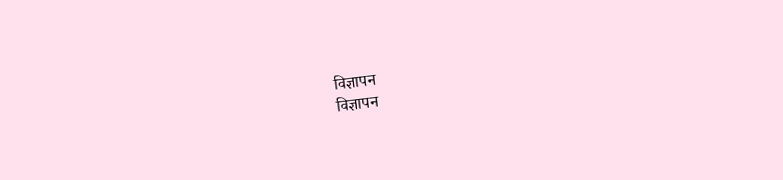विज्ञापन
विज्ञापन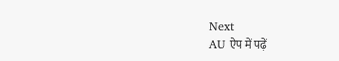Next
AU ऐप में पढ़ें